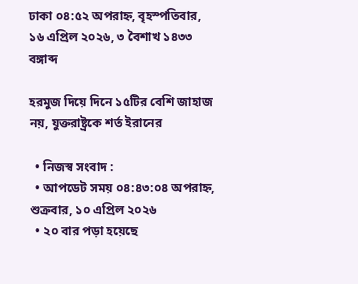ঢাকা ০৪:৫২ অপরাহ্ন, বৃহস্পতিবার, ১৬ এপ্রিল ২০২৬, ৩ বৈশাখ ১৪৩৩ বঙ্গাব্দ

হরমুজ দিয়ে দিনে ১৫টির বেশি জাহাজ নয়, যুক্তরাষ্ট্রকে শর্ত ইরানের

  • নিজস্ব সংবাদ :
  • আপডেট সময় ০৪:৪৩:০৪ অপরাহ্ন, শুক্রবার, ১০ এপ্রিল ২০২৬
  • ২০ বার পড়া হয়েছে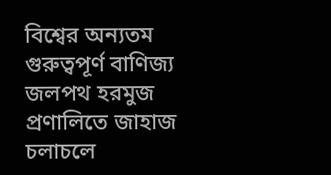বিশ্বের অন্যতম গুরুত্বপূর্ণ বাণিজ্য জলপথ হরমুজ প্রণালিতে জাহাজ চলাচলে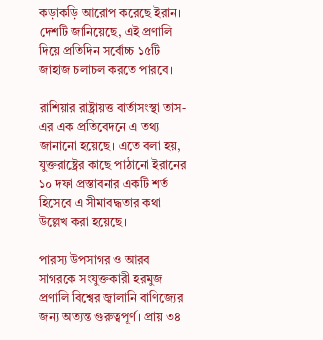কড়াকড়ি আরোপ করেছে ইরান। দেশটি জানিয়েছে, এই প্রণালি দিয়ে প্রতিদিন সর্বোচ্চ ১৫টি জাহাজ চলাচল করতে পারবে।

রাশিয়ার রাষ্ট্রায়ত্ত বার্তাসংস্থা তাস-এর এক প্রতিবেদনে এ তথ্য জানানো হয়েছে। এতে বলা হয়, যুক্তরাষ্ট্রের কাছে পাঠানো ইরানের ১০ দফা প্রস্তাবনার একটি শর্ত হিসেবে এ সীমাবদ্ধতার কথা উল্লেখ করা হয়েছে।

পারস্য উপসাগর ও আরব সাগরকে সংযুক্তকারী হরমুজ প্রণালি বিশ্বের জ্বালানি বাণিজ্যের জন্য অত্যন্ত গুরুত্বপূর্ণ। প্রায় ৩৪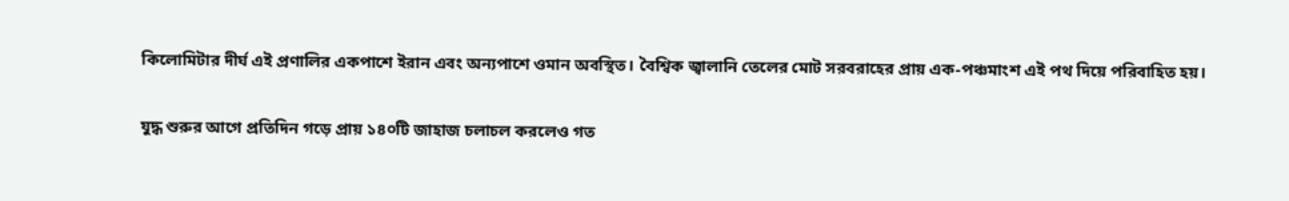কিলোমিটার দীর্ঘ এই প্রণালির একপাশে ইরান এবং অন্যপাশে ওমান অবস্থিত। বৈশ্বিক জ্বালানি তেলের মোট সরবরাহের প্রায় এক-পঞ্চমাংশ এই পথ দিয়ে পরিবাহিত হয়।

যুদ্ধ শুরুর আগে প্রতিদিন গড়ে প্রায় ১৪০টি জাহাজ চলাচল করলেও গত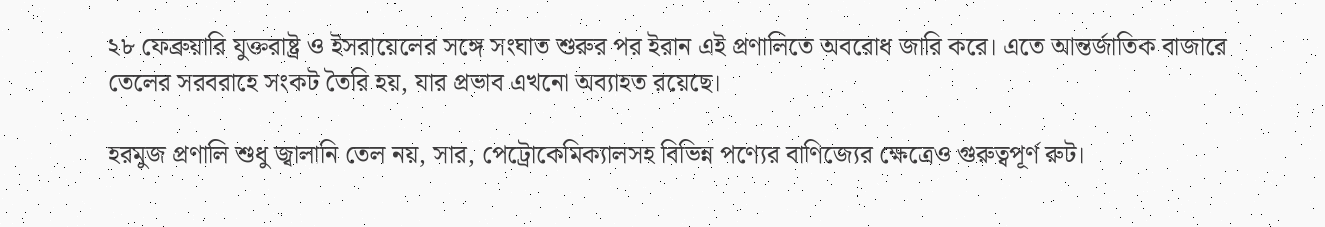২৮ ফেব্রুয়ারি যুক্তরাষ্ট্র ও ইসরায়েলের সঙ্গে সংঘাত শুরুর পর ইরান এই প্রণালিতে অবরোধ জারি করে। এতে আন্তর্জাতিক বাজারে তেলের সরবরাহে সংকট তৈরি হয়, যার প্রভাব এখনো অব্যাহত রয়েছে।

হরমুজ প্রণালি শুধু জ্বালানি তেল নয়, সার, পেট্রোকেমিক্যালসহ বিভিন্ন পণ্যের বাণিজ্যের ক্ষেত্রেও গুরুত্বপূর্ণ রুট।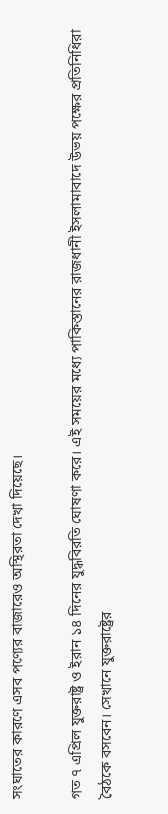সংঘাতের কারণে এসব পণ্যের বাজারেও অস্থিরতা দেখা দিয়েছে।

গত ৭ এপ্রিল যুক্তরাষ্ট্র ও ইরান ১৪ দিনের যুদ্ধবিরতি ঘোষণা করে। এই সময়ের মধ্যে পাকিস্তানের রাজধানী ইসলামাবাদে উভয় পক্ষের প্রতিনিধিরা বৈঠকে বসবেন। সেখানে যুক্তরাষ্ট্রের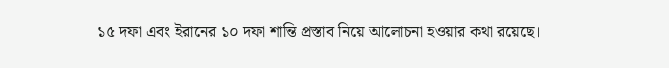১৫ দফা এবং ইরানের ১০ দফা শান্তি প্রস্তাব নিয়ে আলোচনা হওয়ার কথা রয়েছে।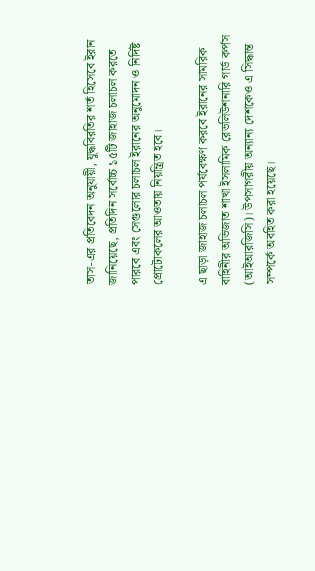তাস-এর প্রতিবেদন অনুযায়ী, যুদ্ধবিরতির শর্ত হিসেবে ইরান জানিয়েছে, প্রতিদিন সর্বোচ্চ ১৫টি জাহাজ চলাচল করতে পারবে এবং সেগুলোর চলাচল ইরানের অনুমোদন ও নির্দিষ্ট প্রোটোকলের আওতায় নিয়ন্ত্রিত হবে।

এ ছাড়া জাহাজ চলাচল পর্যবেক্ষণ করবে ইরানের সামরিক বাহিনীর অভিজাত শাখা ইসলামিক রেভলিউশনারি গার্ড কর্পস (আইআরজিসি)। উপসাগরীয় অন্যান্য দেশকেও এ সিদ্ধান্ত সম্পর্কে অবহিত করা হয়েছে।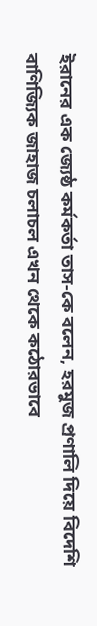ইরানের এক জ্যেষ্ঠ কর্মকর্তা তাস-কে বলেন, হরমুজ প্রণালি দিয়ে বিদেশি বাণিজ্যিক জাহাজ চলাচল এখন থেকে কঠোরভাবে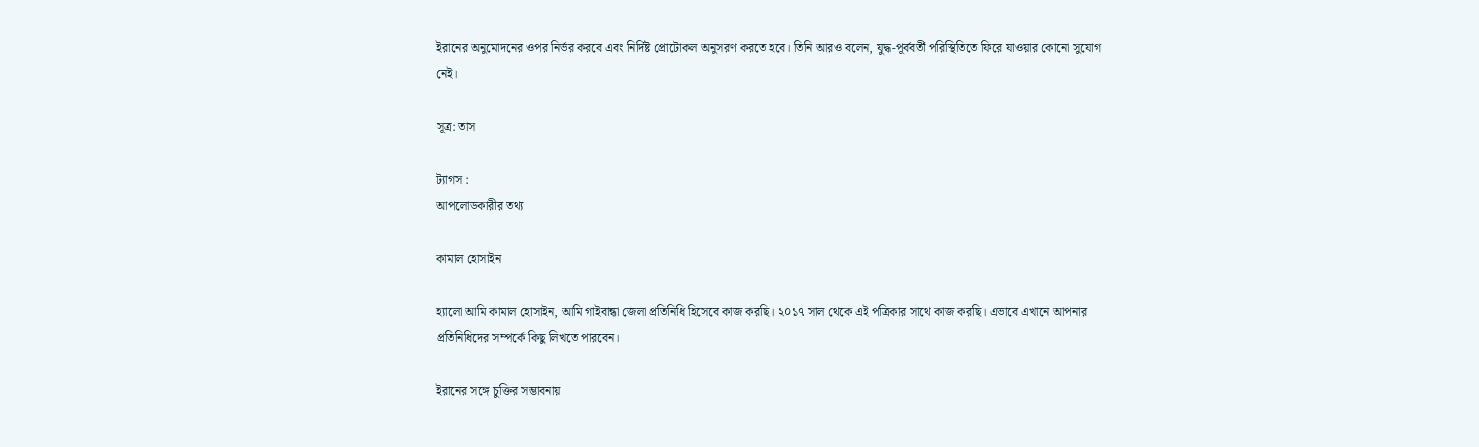ইরানের অনুমোদনের ওপর নির্ভর করবে এবং নির্দিষ্ট প্রোটোকল অনুসরণ করতে হবে। তিনি আরও বলেন, যুদ্ধ-পূর্ববর্তী পরিস্থিতিতে ফিরে যাওয়ার কোনো সুযোগ নেই।

সূত্র: তাস

ট্যাগস :
আপলোডকারীর তথ্য

কামাল হোসাইন

হ্যালো আমি কামাল হোসাইন, আমি গাইবান্ধা জেলা প্রতিনিধি হিসেবে কাজ করছি। ২০১৭ সাল থেকে এই পত্রিকার সাথে কাজ করছি। এভাবে এখানে আপনার প্রতিনিধিদের সম্পর্কে কিছু লিখতে পারবেন।

ইরানের সঙ্গে চুক্তির সম্ভাবনায়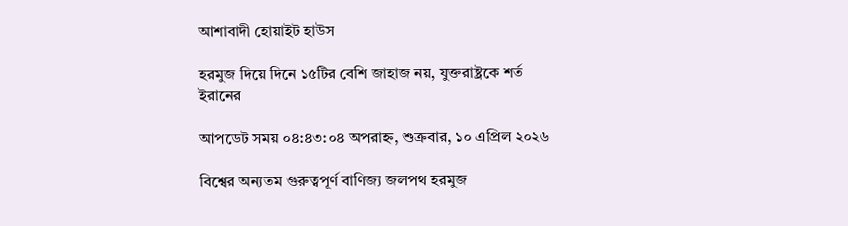আশাবাদী হোয়াইট হাউস

হরমুজ দিয়ে দিনে ১৫টির বেশি জাহাজ নয়, যুক্তরাষ্ট্রকে শর্ত ইরানের

আপডেট সময় ০৪:৪৩:০৪ অপরাহ্ন, শুক্রবার, ১০ এপ্রিল ২০২৬

বিশ্বের অন্যতম গুরুত্বপূর্ণ বাণিজ্য জলপথ হরমুজ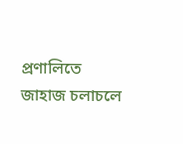প্রণালিতে জাহাজ চলাচলে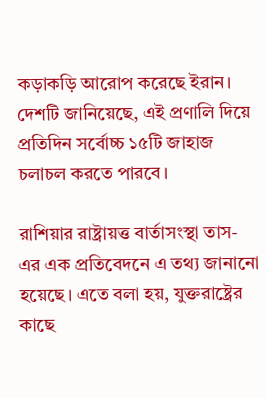কড়াকড়ি আরোপ করেছে ইরান। দেশটি জানিয়েছে, এই প্রণালি দিয়ে প্রতিদিন সর্বোচ্চ ১৫টি জাহাজ চলাচল করতে পারবে।

রাশিয়ার রাষ্ট্রায়ত্ত বার্তাসংস্থা তাস-এর এক প্রতিবেদনে এ তথ্য জানানো হয়েছে। এতে বলা হয়, যুক্তরাষ্ট্রের কাছে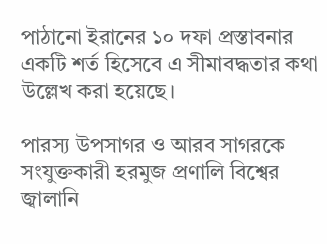পাঠানো ইরানের ১০ দফা প্রস্তাবনার একটি শর্ত হিসেবে এ সীমাবদ্ধতার কথা উল্লেখ করা হয়েছে।

পারস্য উপসাগর ও আরব সাগরকে সংযুক্তকারী হরমুজ প্রণালি বিশ্বের জ্বালানি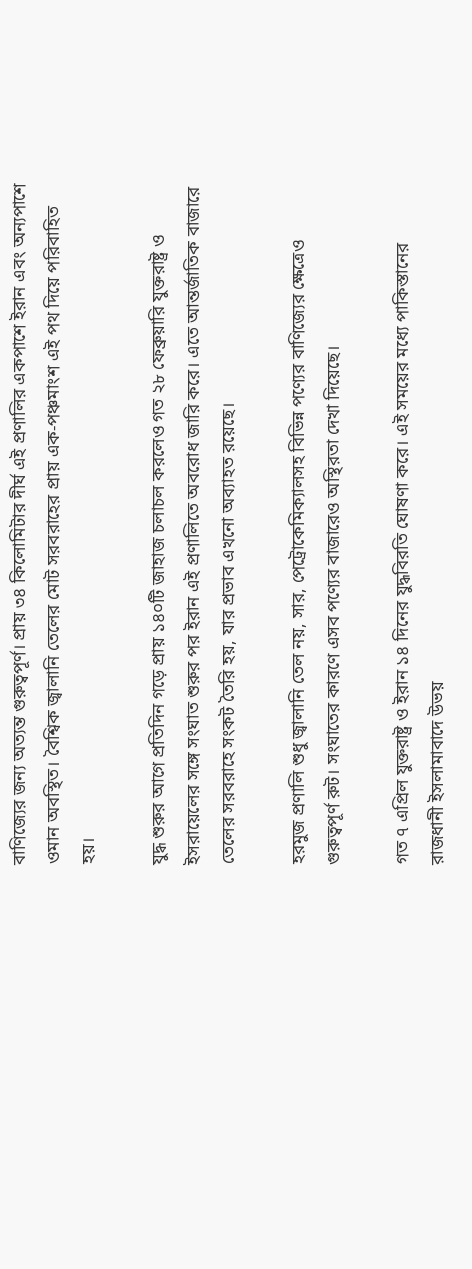বাণিজ্যের জন্য অত্যন্ত গুরুত্বপূর্ণ। প্রায় ৩৪ কিলোমিটার দীর্ঘ এই প্রণালির একপাশে ইরান এবং অন্যপাশে ওমান অবস্থিত। বৈশ্বিক জ্বালানি তেলের মোট সরবরাহের প্রায় এক-পঞ্চমাংশ এই পথ দিয়ে পরিবাহিত হয়।

যুদ্ধ শুরুর আগে প্রতিদিন গড়ে প্রায় ১৪০টি জাহাজ চলাচল করলেও গত ২৮ ফেব্রুয়ারি যুক্তরাষ্ট্র ও ইসরায়েলের সঙ্গে সংঘাত শুরুর পর ইরান এই প্রণালিতে অবরোধ জারি করে। এতে আন্তর্জাতিক বাজারে তেলের সরবরাহে সংকট তৈরি হয়, যার প্রভাব এখনো অব্যাহত রয়েছে।

হরমুজ প্রণালি শুধু জ্বালানি তেল নয়, সার, পেট্রোকেমিক্যালসহ বিভিন্ন পণ্যের বাণিজ্যের ক্ষেত্রেও গুরুত্বপূর্ণ রুট। সংঘাতের কারণে এসব পণ্যের বাজারেও অস্থিরতা দেখা দিয়েছে।

গত ৭ এপ্রিল যুক্তরাষ্ট্র ও ইরান ১৪ দিনের যুদ্ধবিরতি ঘোষণা করে। এই সময়ের মধ্যে পাকিস্তানের রাজধানী ইসলামাবাদে উভয়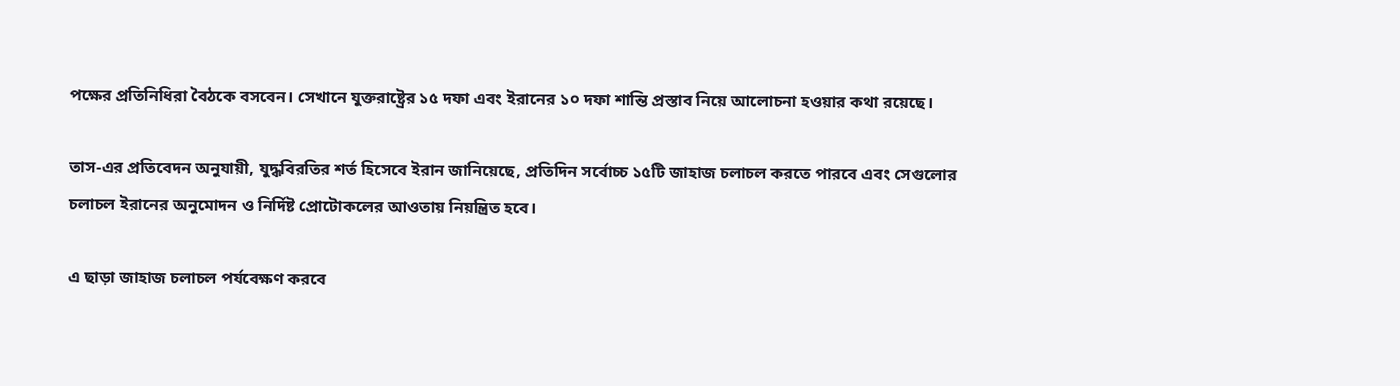পক্ষের প্রতিনিধিরা বৈঠকে বসবেন। সেখানে যুক্তরাষ্ট্রের ১৫ দফা এবং ইরানের ১০ দফা শান্তি প্রস্তাব নিয়ে আলোচনা হওয়ার কথা রয়েছে।

তাস-এর প্রতিবেদন অনুযায়ী, যুদ্ধবিরতির শর্ত হিসেবে ইরান জানিয়েছে, প্রতিদিন সর্বোচ্চ ১৫টি জাহাজ চলাচল করতে পারবে এবং সেগুলোর চলাচল ইরানের অনুমোদন ও নির্দিষ্ট প্রোটোকলের আওতায় নিয়ন্ত্রিত হবে।

এ ছাড়া জাহাজ চলাচল পর্যবেক্ষণ করবে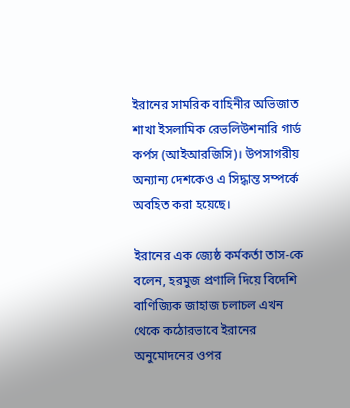ইরানের সামরিক বাহিনীর অভিজাত শাখা ইসলামিক রেভলিউশনারি গার্ড কর্পস (আইআরজিসি)। উপসাগরীয় অন্যান্য দেশকেও এ সিদ্ধান্ত সম্পর্কে অবহিত করা হয়েছে।

ইরানের এক জ্যেষ্ঠ কর্মকর্তা তাস-কে বলেন, হরমুজ প্রণালি দিয়ে বিদেশি বাণিজ্যিক জাহাজ চলাচল এখন থেকে কঠোরভাবে ইরানের অনুমোদনের ওপর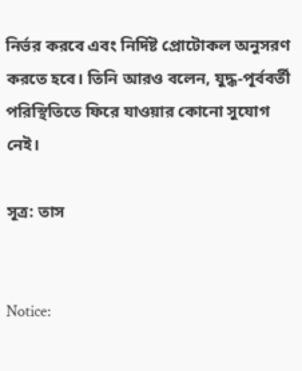নির্ভর করবে এবং নির্দিষ্ট প্রোটোকল অনুসরণ করতে হবে। তিনি আরও বলেন, যুদ্ধ-পূর্ববর্তী পরিস্থিতিতে ফিরে যাওয়ার কোনো সুযোগ নেই।

সূত্র: তাস


Notice: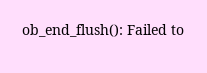ob_end_flush(): Failed to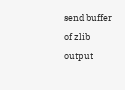send buffer of zlib output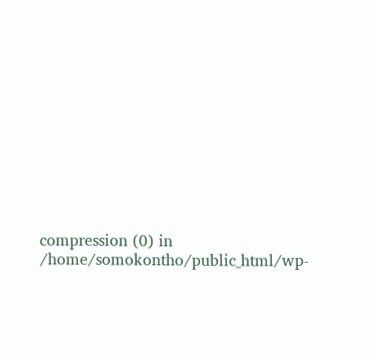compression (0) in /home/somokontho/public_html/wp-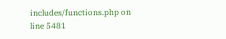includes/functions.php on line 5481